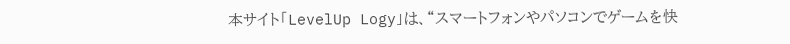本サイト「LevelUp Logy」は、“スマートフォンやパソコンでゲームを快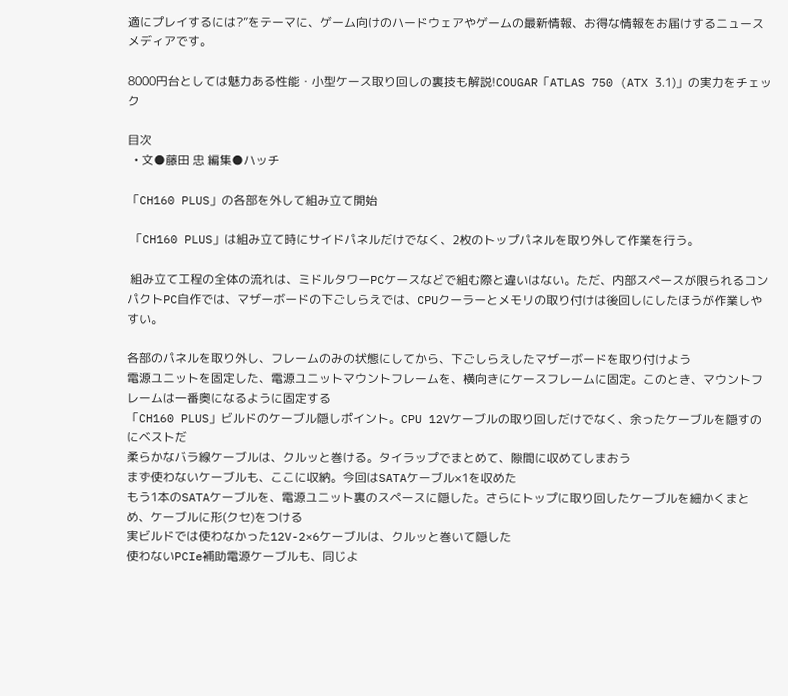適にプレイするには?”をテーマに、ゲーム向けのハードウェアやゲームの最新情報、お得な情報をお届けするニュースメディアです。

8000円台としては魅力ある性能・小型ケース取り回しの裏技も解説!COUGAR「ATLAS 750 (ATX 3.1)」の実力をチェック

目次
  • 文●藤田 忠 編集●ハッチ

「CH160 PLUS」の各部を外して組み立て開始

 「CH160 PLUS」は組み立て時にサイドパネルだけでなく、2枚のトップパネルを取り外して作業を行う。

 組み立て工程の全体の流れは、ミドルタワーPCケースなどで組む際と違いはない。ただ、内部スペースが限られるコンパクトPC自作では、マザーボードの下ごしらえでは、CPUクーラーとメモリの取り付けは後回しにしたほうが作業しやすい。

各部のパネルを取り外し、フレームのみの状態にしてから、下ごしらえしたマザーボードを取り付けよう
電源ユニットを固定した、電源ユニットマウントフレームを、横向きにケースフレームに固定。このとき、マウントフレームは一番奥になるように固定する
「CH160 PLUS」ビルドのケーブル隠しポイント。CPU 12Vケーブルの取り回しだけでなく、余ったケーブルを隠すのにベストだ
柔らかなバラ線ケーブルは、クルッと巻ける。タイラップでまとめて、隙間に収めてしまおう
まず使わないケーブルも、ここに収納。今回はSATAケーブル×1を収めた
もう1本のSATAケーブルを、電源ユニット裏のスペースに隠した。さらにトップに取り回したケーブルを細かくまとめ、ケーブルに形(クセ)をつける
実ビルドでは使わなかった12V-2×6ケーブルは、クルッと巻いて隠した
使わないPCIe補助電源ケーブルも、同じよ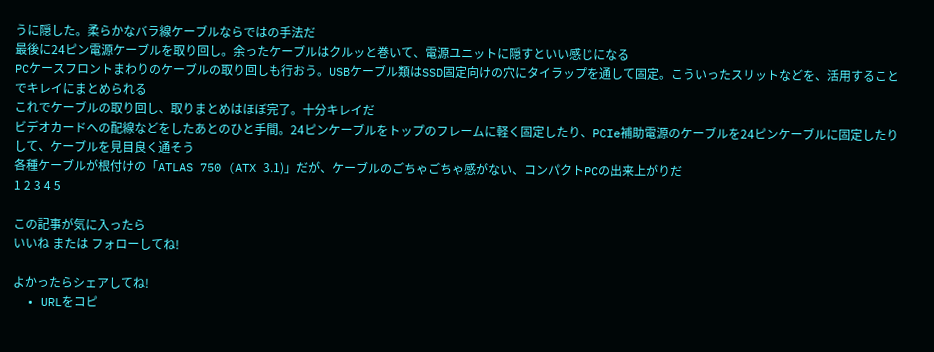うに隠した。柔らかなバラ線ケーブルならではの手法だ
最後に24ピン電源ケーブルを取り回し。余ったケーブルはクルッと巻いて、電源ユニットに隠すといい感じになる
PCケースフロントまわりのケーブルの取り回しも行おう。USBケーブル類はSSD固定向けの穴にタイラップを通して固定。こういったスリットなどを、活用することでキレイにまとめられる
これでケーブルの取り回し、取りまとめはほぼ完了。十分キレイだ
ビデオカードへの配線などをしたあとのひと手間。24ピンケーブルをトップのフレームに軽く固定したり、PCIe補助電源のケーブルを24ピンケーブルに固定したりして、ケーブルを見目良く通そう
各種ケーブルが根付けの「ATLAS 750 (ATX 3.1)」だが、ケーブルのごちゃごちゃ感がない、コンパクトPCの出来上がりだ
1 2 3 4 5

この記事が気に入ったら
いいね または フォローしてね!

よかったらシェアしてね!
  • URLをコピ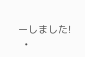ーしました!
  •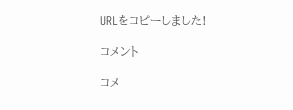URLをコピーしました!

コメント

コメ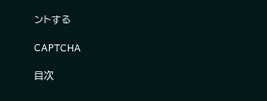ントする

CAPTCHA

目次